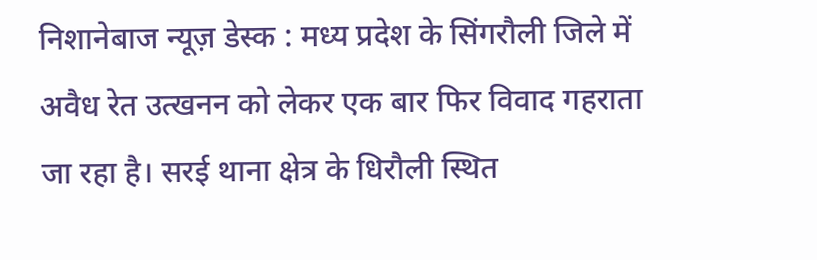निशानेबाज न्यूज़ डेस्क : मध्य प्रदेश के सिंगरौली जिले में अवैध रेत उत्खनन को लेकर एक बार फिर विवाद गहराता जा रहा है। सरई थाना क्षेत्र के धिरौली स्थित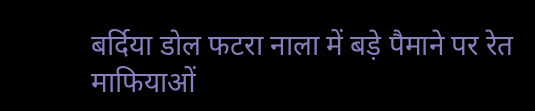बर्दिया डोल फटरा नाला में बड़े पैमाने पर रेत माफियाओं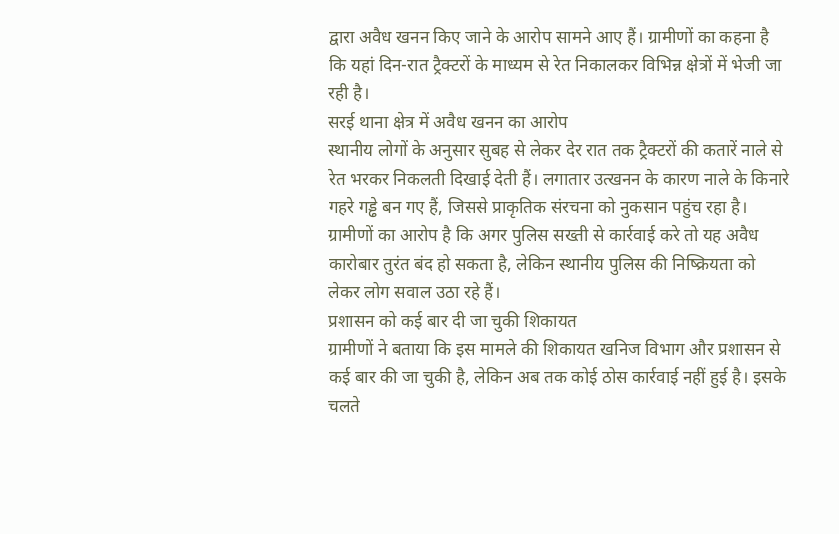द्वारा अवैध खनन किए जाने के आरोप सामने आए हैं। ग्रामीणों का कहना है कि यहां दिन-रात ट्रैक्टरों के माध्यम से रेत निकालकर विभिन्न क्षेत्रों में भेजी जा रही है।
सरई थाना क्षेत्र में अवैध खनन का आरोप
स्थानीय लोगों के अनुसार सुबह से लेकर देर रात तक ट्रैक्टरों की कतारें नाले से रेत भरकर निकलती दिखाई देती हैं। लगातार उत्खनन के कारण नाले के किनारे गहरे गड्ढे बन गए हैं, जिससे प्राकृतिक संरचना को नुकसान पहुंच रहा है।
ग्रामीणों का आरोप है कि अगर पुलिस सख्ती से कार्रवाई करे तो यह अवैध कारोबार तुरंत बंद हो सकता है, लेकिन स्थानीय पुलिस की निष्क्रियता को लेकर लोग सवाल उठा रहे हैं।
प्रशासन को कई बार दी जा चुकी शिकायत
ग्रामीणों ने बताया कि इस मामले की शिकायत खनिज विभाग और प्रशासन से कई बार की जा चुकी है, लेकिन अब तक कोई ठोस कार्रवाई नहीं हुई है। इसके चलते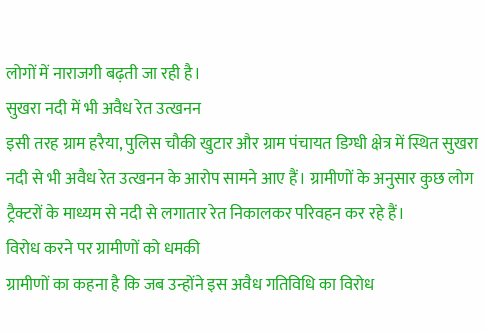लोगों में नाराजगी बढ़ती जा रही है।
सुखरा नदी में भी अवैध रेत उत्खनन
इसी तरह ग्राम हरैया, पुलिस चौकी खुटार और ग्राम पंचायत डिग्धी क्षेत्र में स्थित सुखरा नदी से भी अवैध रेत उत्खनन के आरोप सामने आए हैं। ग्रामीणों के अनुसार कुछ लोग ट्रैक्टरों के माध्यम से नदी से लगातार रेत निकालकर परिवहन कर रहे हैं।
विरोध करने पर ग्रामीणों को धमकी
ग्रामीणों का कहना है कि जब उन्होंने इस अवैध गतिविधि का विरोध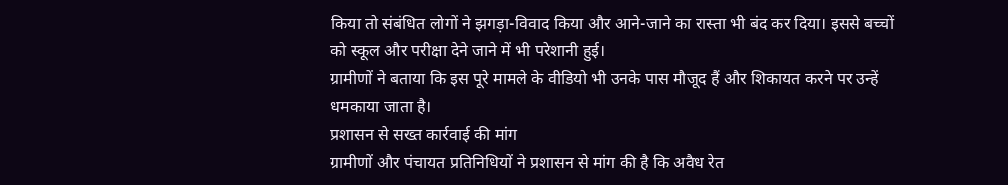किया तो संबंधित लोगों ने झगड़ा-विवाद किया और आने-जाने का रास्ता भी बंद कर दिया। इससे बच्चों को स्कूल और परीक्षा देने जाने में भी परेशानी हुई।
ग्रामीणों ने बताया कि इस पूरे मामले के वीडियो भी उनके पास मौजूद हैं और शिकायत करने पर उन्हें धमकाया जाता है।
प्रशासन से सख्त कार्रवाई की मांग
ग्रामीणों और पंचायत प्रतिनिधियों ने प्रशासन से मांग की है कि अवैध रेत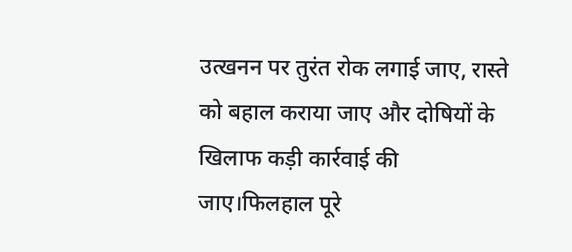उत्खनन पर तुरंत रोक लगाई जाए, रास्ते को बहाल कराया जाए और दोषियों के खिलाफ कड़ी कार्रवाई की जाए।फिलहाल पूरे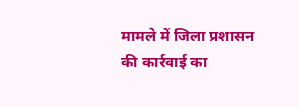मामले में जिला प्रशासन की कार्रवाई का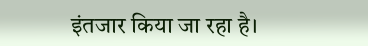इंतजार किया जा रहा है।